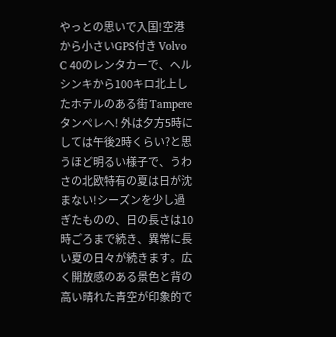やっとの思いで入国!空港から小さいGPS付き Volvo C 40のレンタカーで、ヘルシンキから100キロ北上したホテルのある街 Tampere タンペレへ! 外は夕方5時にしては午後2時くらい?と思うほど明るい様子で、うわさの北欧特有の夏は日が沈まない!シーズンを少し過ぎたものの、日の長さは10時ごろまで続き、異常に長い夏の日々が続きます。広く開放感のある景色と背の高い晴れた青空が印象的で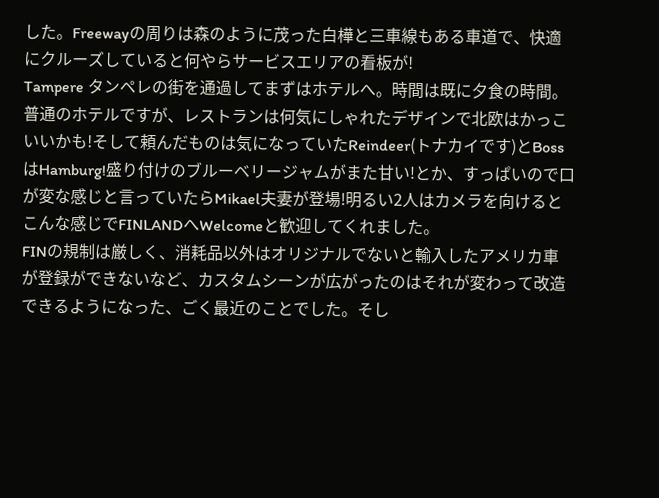した。Freewayの周りは森のように茂った白樺と三車線もある車道で、快適にクルーズしていると何やらサービスエリアの看板が!
Tampere タンペレの街を通過してまずはホテルへ。時間は既に夕食の時間。普通のホテルですが、レストランは何気にしゃれたデザインで北欧はかっこいいかも!そして頼んだものは気になっていたReindeer(トナカイです)とBossはHamburg!盛り付けのブルーベリージャムがまた甘い!とか、すっぱいので口が変な感じと言っていたらMikael夫妻が登場!明るい2人はカメラを向けるとこんな感じでFINLANDへWelcomeと歓迎してくれました。
FINの規制は厳しく、消耗品以外はオリジナルでないと輸入したアメリカ車が登録ができないなど、カスタムシーンが広がったのはそれが変わって改造できるようになった、ごく最近のことでした。そし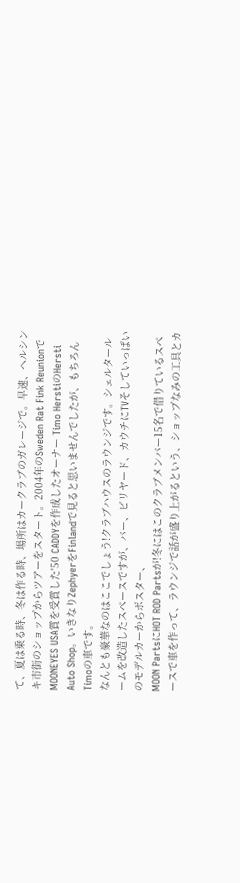て、夏は乗る時、冬は作る時、場所はカークラブのガレージで。早速、ヘルシンキ市街のショップからツアーをスタート。2004年のSweden Rat Fink ReunionでMOONEYES USA賞を受賞した'50 CADDYを作成したオーナー Timo HerstiのHersti Auto Shop。いきなりZephyerをFinlandで見ると思いませんでしたが、もちろんTimoの車です。
なんとも豪華なのはここでしょう!クラブハウスのラウンジです。シェルタールームを改造したスペースですが、バー、ビリヤード、カウチにTVそしていっぱいのモデルカーからポスター、
MOON PartsにHOT ROD Partsが!冬にはこのクラブメンバー15名で借りているスペースで車を作って、ラウンジで話が盛り上がるという、ショップなみの工具とカ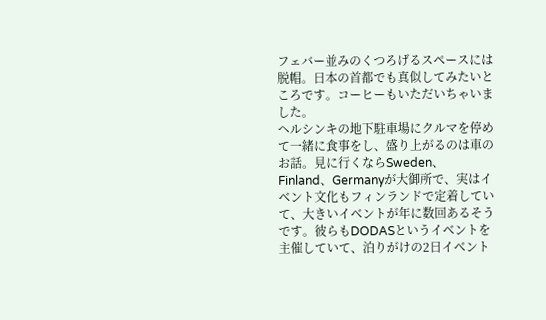フェバー並みのくつろげるスペースには脱帽。日本の首都でも真似してみたいところです。コーヒーもいただいちゃいました。
ヘルシンキの地下駐車場にクルマを停めて一緒に食事をし、盛り上がるのは車のお話。見に行くならSweden、Finland、Germanyが大御所で、実はイベント文化もフィンランドで定着していて、大きいイベントが年に数回あるそうです。彼らもDODASというイベントを主催していて、泊りがけの2日イベント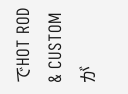でHOT ROD & CUSTOMが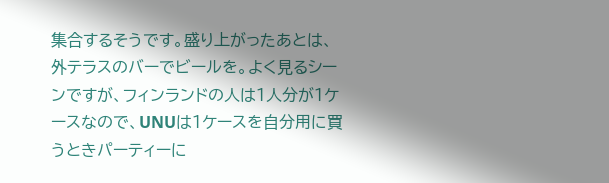集合するそうです。盛り上がったあとは、外テラスのバーでビールを。よく見るシーンですが、フィンランドの人は1人分が1ケースなので、UNUは1ケースを自分用に買うときパーティーに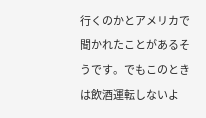行くのかとアメリカで聞かれたことがあるそうです。でもこのときは飲酒運転しないよ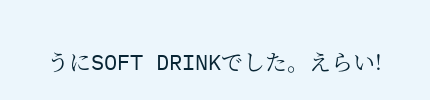うにSOFT DRINKでした。えらい!